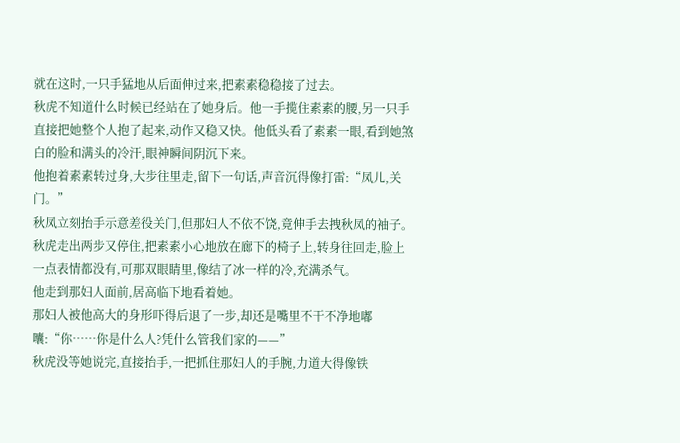就在这时,一只手猛地从后面伸过来,把素素稳稳接了过去。
秋虎不知道什么时候已经站在了她身后。他一手揽住素素的腰,另一只手直接把她整个人抱了起来,动作又稳又快。他低头看了素素一眼,看到她煞白的脸和满头的冷汗,眼神瞬间阴沉下来。
他抱着素素转过身,大步往里走,留下一句话,声音沉得像打雷:“凤儿,关门。”
秋凤立刻抬手示意差役关门,但那妇人不依不饶,竟伸手去拽秋凤的袖子。
秋虎走出两步又停住,把素素小心地放在廊下的椅子上,转身往回走,脸上一点表情都没有,可那双眼睛里,像结了冰一样的冷,充满杀气。
他走到那妇人面前,居高临下地看着她。
那妇人被他高大的身形吓得后退了一步,却还是嘴里不干不净地嘟囔:“你……你是什么人?凭什么管我们家的——”
秋虎没等她说完,直接抬手,一把抓住那妇人的手腕,力道大得像铁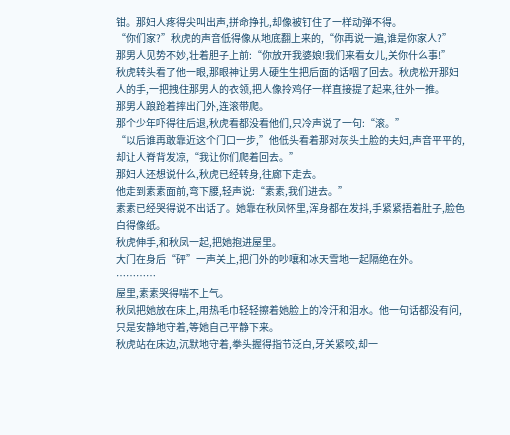钳。那妇人疼得尖叫出声,拼命挣扎,却像被钉住了一样动弹不得。
“你们家?”秋虎的声音低得像从地底翻上来的,“你再说一遍,谁是你家人?”
那男人见势不妙,壮着胆子上前:“你放开我婆娘!我们来看女儿,关你什么事!”
秋虎转头看了他一眼,那眼神让男人硬生生把后面的话咽了回去。秋虎松开那妇人的手,一把拽住那男人的衣领,把人像拎鸡仔一样直接提了起来,往外一推。
那男人踉跄着摔出门外,连滚带爬。
那个少年吓得往后退,秋虎看都没看他们,只冷声说了一句:“滚。”
“以后谁再敢靠近这个门口一步,”他低头看着那对灰头土脸的夫妇,声音平平的,却让人脊背发凉,“我让你们爬着回去。”
那妇人还想说什么,秋虎已经转身,往廊下走去。
他走到素素面前,弯下腰,轻声说:“素素,我们进去。”
素素已经哭得说不出话了。她靠在秋凤怀里,浑身都在发抖,手紧紧捂着肚子,脸色白得像纸。
秋虎伸手,和秋凤一起,把她抱进屋里。
大门在身后“砰”一声关上,把门外的吵嚷和冰天雪地一起隔绝在外。
…………
屋里,素素哭得喘不上气。
秋凤把她放在床上,用热毛巾轻轻擦着她脸上的冷汗和泪水。他一句话都没有问,只是安静地守着,等她自己平静下来。
秋虎站在床边,沉默地守着,拳头握得指节泛白,牙关紧咬,却一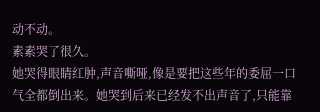动不动。
素素哭了很久。
她哭得眼睛红肿,声音嘶哑,像是要把这些年的委屈一口气全都倒出来。她哭到后来已经发不出声音了,只能靠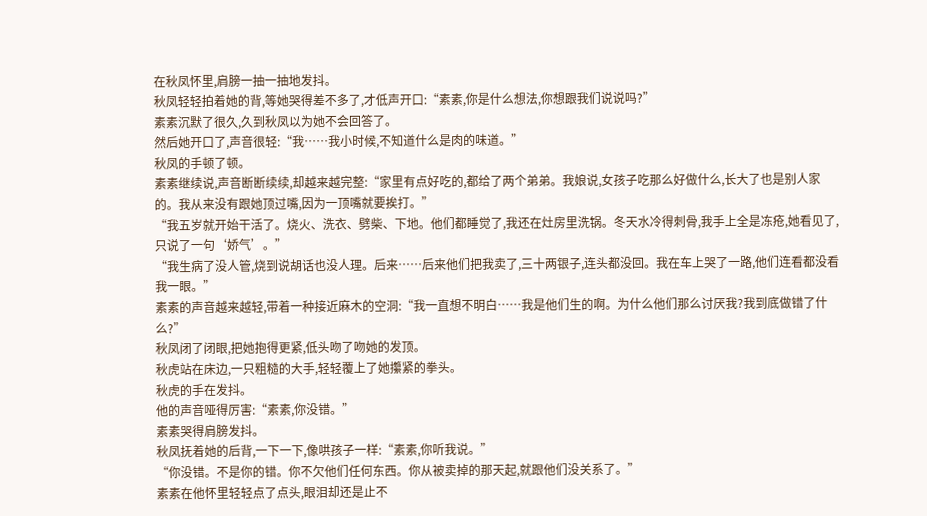在秋凤怀里,肩膀一抽一抽地发抖。
秋凤轻轻拍着她的背,等她哭得差不多了,才低声开口:“素素,你是什么想法,你想跟我们说说吗?”
素素沉默了很久,久到秋凤以为她不会回答了。
然后她开口了,声音很轻:“我……我小时候,不知道什么是肉的味道。”
秋凤的手顿了顿。
素素继续说,声音断断续续,却越来越完整:“家里有点好吃的,都给了两个弟弟。我娘说,女孩子吃那么好做什么,长大了也是别人家的。我从来没有跟她顶过嘴,因为一顶嘴就要挨打。”
“我五岁就开始干活了。烧火、洗衣、劈柴、下地。他们都睡觉了,我还在灶房里洗锅。冬天水冷得刺骨,我手上全是冻疮,她看见了,只说了一句‘娇气’。”
“我生病了没人管,烧到说胡话也没人理。后来……后来他们把我卖了,三十两银子,连头都没回。我在车上哭了一路,他们连看都没看我一眼。”
素素的声音越来越轻,带着一种接近麻木的空洞:“我一直想不明白……我是他们生的啊。为什么他们那么讨厌我?我到底做错了什么?”
秋凤闭了闭眼,把她抱得更紧,低头吻了吻她的发顶。
秋虎站在床边,一只粗糙的大手,轻轻覆上了她攥紧的拳头。
秋虎的手在发抖。
他的声音哑得厉害:“素素,你没错。”
素素哭得肩膀发抖。
秋凤抚着她的后背,一下一下,像哄孩子一样:“素素,你听我说。”
“你没错。不是你的错。你不欠他们任何东西。你从被卖掉的那天起,就跟他们没关系了。”
素素在他怀里轻轻点了点头,眼泪却还是止不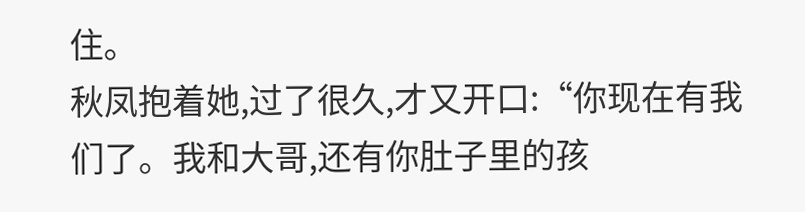住。
秋凤抱着她,过了很久,才又开口:“你现在有我们了。我和大哥,还有你肚子里的孩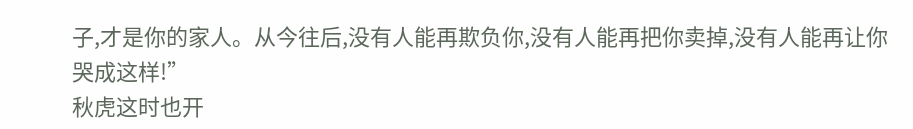子,才是你的家人。从今往后,没有人能再欺负你,没有人能再把你卖掉,没有人能再让你哭成这样!”
秋虎这时也开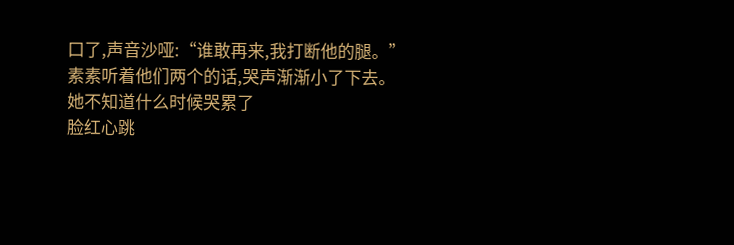口了,声音沙哑:“谁敢再来,我打断他的腿。”
素素听着他们两个的话,哭声渐渐小了下去。
她不知道什么时候哭累了
脸红心跳